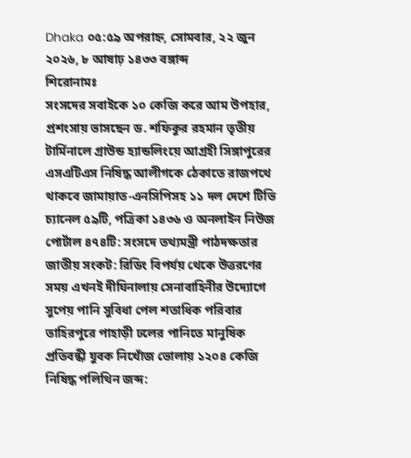Dhaka ০৫:৫৯ অপরাহ্ন, সোমবার, ২২ জুন ২০২৬, ৮ আষাঢ় ১৪৩৩ বঙ্গাব্দ
শিরোনামঃ
সংসদের সবাইকে ১০ কেজি করে আম উপহার, প্রশংসায় ভাসছেন ড. শফিকুর রহমান তৃতীয় টার্মিনালে গ্রাউন্ড হ্যান্ডলিংয়ে আগ্রহী সিঙ্গাপুরের এসএটিএস নিষিদ্ধ আলীগকে ঠেকাতে রাজপথে থাকবে জামায়াত-এনসিপিসহ ১১ দল দেশে টিভি চ্যানেল ৫৯টি, পত্রিকা ১৪৩৬ ও অনলাইন নিউজ পোর্টাল ৪৭৪টি: সংসদে তথ্যমন্ত্রী পাঠদক্ষতার জাতীয় সংকট: রিডিং বিপর্যয় থেকে উত্তরণের সময় এখনই দীঘিনালায় সেনাবাহিনীর উদ্যোগে সুপেয় পানি সুবিধা পেল শতাধিক পরিবার তাহিরপুরে পাহাড়ী ঢলের পানিতে মানুষিক প্রতিবন্ধী যুবক নিখোঁজ ভোলায় ১২০৪ কেজি নিষিদ্ধ পলিথিন জব্দ: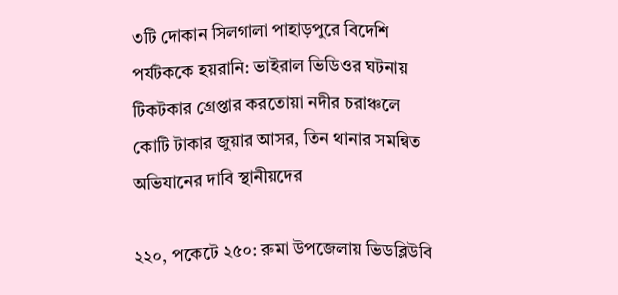৩টি দোকান সিলগালা পাহাড়পুরে বিদেশি পর্যটককে হয়রানি: ভাইরাল ভিডিওর ঘটনায় টিকটকার গ্রেপ্তার করতোয়া নদীর চরাঞ্চলে কোটি টাকার জুয়ার আসর, তিন থানার সমন্বিত অভিযানের দাবি স্থানীয়দের

২২০, পকেটে ২৫০: রুমা উপজেলায় ভিডব্লিউবি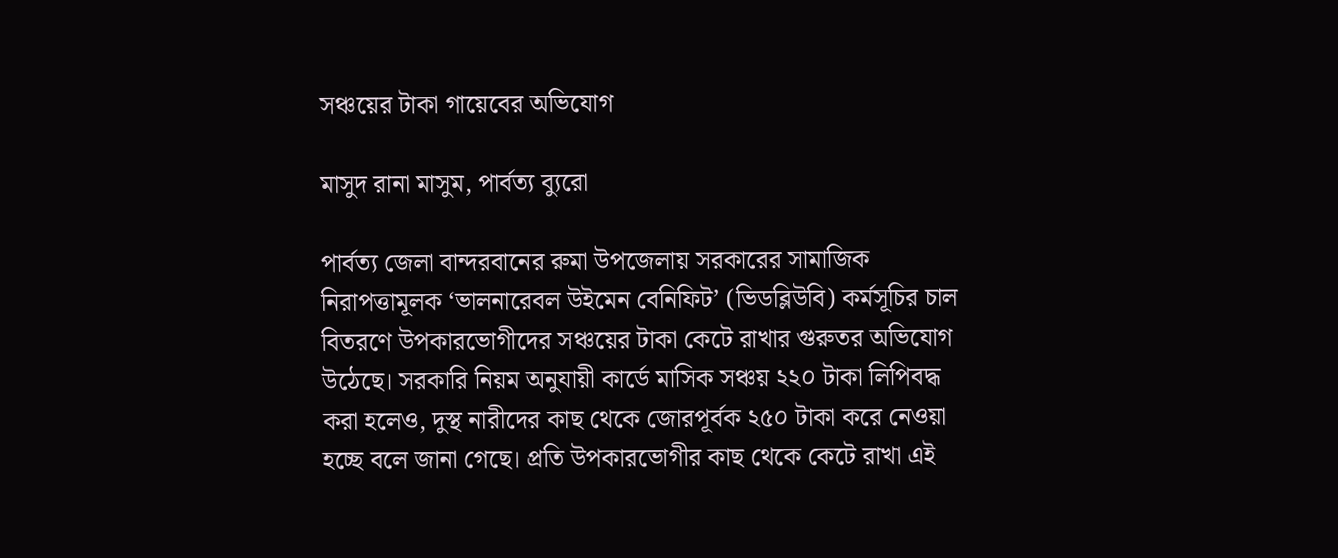সঞ্চয়ের টাকা গায়েবের অভিযোগ

মাসুদ রানা মাসুম, পার্বত্য ব্যুরো

পার্বত্য জেলা বান্দরবানের রুমা উপজেলায় সরকারের সামাজিক নিরাপত্তামূলক ‘ভালনারেবল উইমেন বেনিফিট’ (ভিডব্লিউবি) কর্মসূচির চাল বিতরণে উপকারভোগীদের সঞ্চয়ের টাকা কেটে রাখার গুরুতর অভিযোগ উঠেছে। সরকারি নিয়ম অনুযায়ী কার্ডে মাসিক সঞ্চয় ২২০ টাকা লিপিবদ্ধ করা হলেও, দুস্থ নারীদের কাছ থেকে জোরপূর্বক ২৫০ টাকা করে নেওয়া হচ্ছে বলে জানা গেছে। প্রতি উপকারভোগীর কাছ থেকে কেটে রাখা এই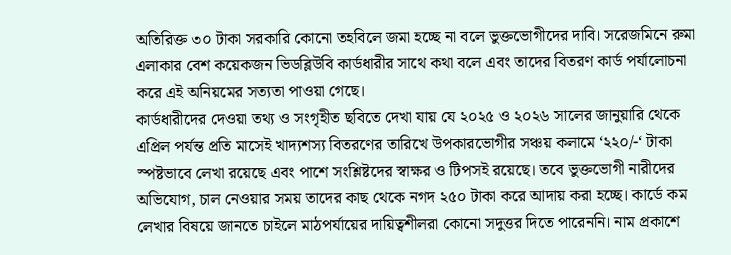অতিরিক্ত ৩০ টাকা সরকারি কোনো তহবিলে জমা হচ্ছে না বলে ভুক্তভোগীদের দাবি। সরেজমিনে রুমা এলাকার বেশ কয়েকজন ভিডব্লিউবি কার্ডধারীর সাথে কথা বলে এবং তাদের বিতরণ কার্ড পর্যালোচনা করে এই অনিয়মের সত্যতা পাওয়া গেছে।
কার্ডধারীদের দেওয়া তথ্য ও সংগৃহীত ছবিতে দেখা যায় যে ২০২৫ ও ২০২৬ সালের জানুয়ারি থেকে এপ্রিল পর্যন্ত প্রতি মাসেই খাদ্যশস্য বিতরণের তারিখে উপকারভোগীর সঞ্চয় কলামে ‘২২০/-‘ টাকা স্পষ্টভাবে লেখা রয়েছে এবং পাশে সংশ্লিষ্টদের স্বাক্ষর ও টিপসই রয়েছে। তবে ভুক্তভোগী নারীদের অভিযোগ, চাল নেওয়ার সময় তাদের কাছ থেকে নগদ ২৫০ টাকা করে আদায় করা হচ্ছে। কার্ডে কম লেখার বিষয়ে জানতে চাইলে মাঠপর্যায়ের দায়িত্বশীলরা কোনো সদুত্তর দিতে পারেননি। নাম প্রকাশে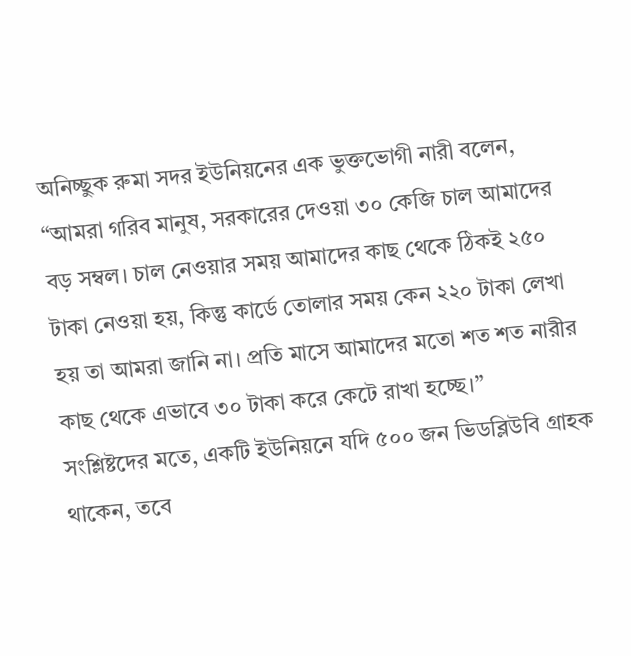অনিচ্ছুক রুমা সদর ইউনিয়নের এক ভুক্তভোগী নারী বলেন, “আমরা গরিব মানুষ, সরকারের দেওয়া ৩০ কেজি চাল আমাদের বড় সম্বল। চাল নেওয়ার সময় আমাদের কাছ থেকে ঠিকই ২৫০ টাকা নেওয়া হয়, কিন্তু কার্ডে তোলার সময় কেন ২২০ টাকা লেখা হয় তা আমরা জানি না। প্রতি মাসে আমাদের মতো শত শত নারীর কাছ থেকে এভাবে ৩০ টাকা করে কেটে রাখা হচ্ছে।”
সংশ্লিষ্টদের মতে, একটি ইউনিয়নে যদি ৫০০ জন ভিডব্লিউবি গ্রাহক থাকেন, তবে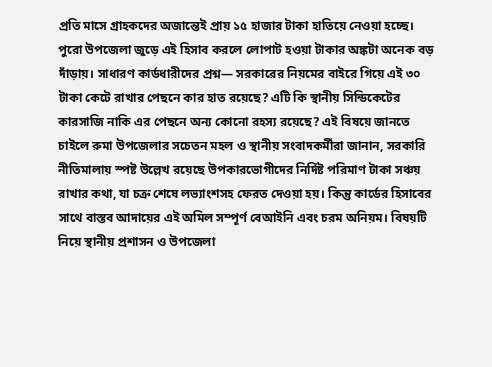প্রতি মাসে গ্রাহকদের অজান্তেই প্রায় ১৫ হাজার টাকা হাতিয়ে নেওয়া হচ্ছে। পুরো উপজেলা জুড়ে এই হিসাব করলে লোপাট হওয়া টাকার অঙ্কটা অনেক বড় দাঁড়ায়। সাধারণ কার্ডধারীদের প্রশ্ন— সরকারের নিয়মের বাইরে গিয়ে এই ৩০ টাকা কেটে রাখার পেছনে কার হাত রয়েছে? এটি কি স্থানীয় সিন্ডিকেটের কারসাজি নাকি এর পেছনে অন্য কোনো রহস্য রয়েছে? এই বিষয়ে জানতে চাইলে রুমা উপজেলার সচেতন মহল ও স্থানীয় সংবাদকর্মীরা জানান, সরকারি নীতিমালায় স্পষ্ট উল্লেখ রয়েছে উপকারভোগীদের নির্দিষ্ট পরিমাণ টাকা সঞ্চয় রাখার কথা, যা চক্র শেষে লভ্যাংশসহ ফেরত দেওয়া হয়। কিন্তু কার্ডের হিসাবের সাথে বাস্তব আদায়ের এই অমিল সম্পূর্ণ বেআইনি এবং চরম অনিয়ম। বিষয়টি নিয়ে স্থানীয় প্রশাসন ও উপজেলা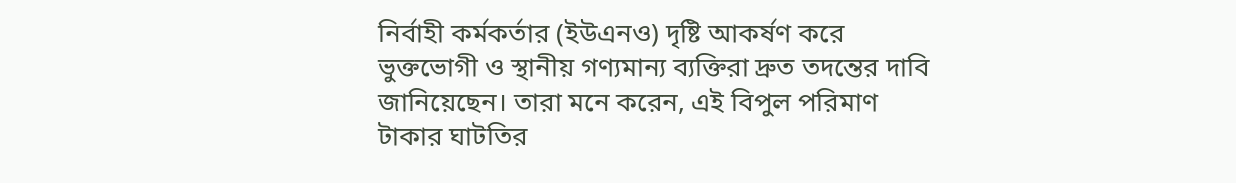নির্বাহী কর্মকর্তার (ইউএনও) দৃষ্টি আকর্ষণ করে ভুক্তভোগী ও স্থানীয় গণ্যমান্য ব্যক্তিরা দ্রুত তদন্তের দাবি জানিয়েছেন। তারা মনে করেন, এই বিপুল পরিমাণ টাকার ঘাটতির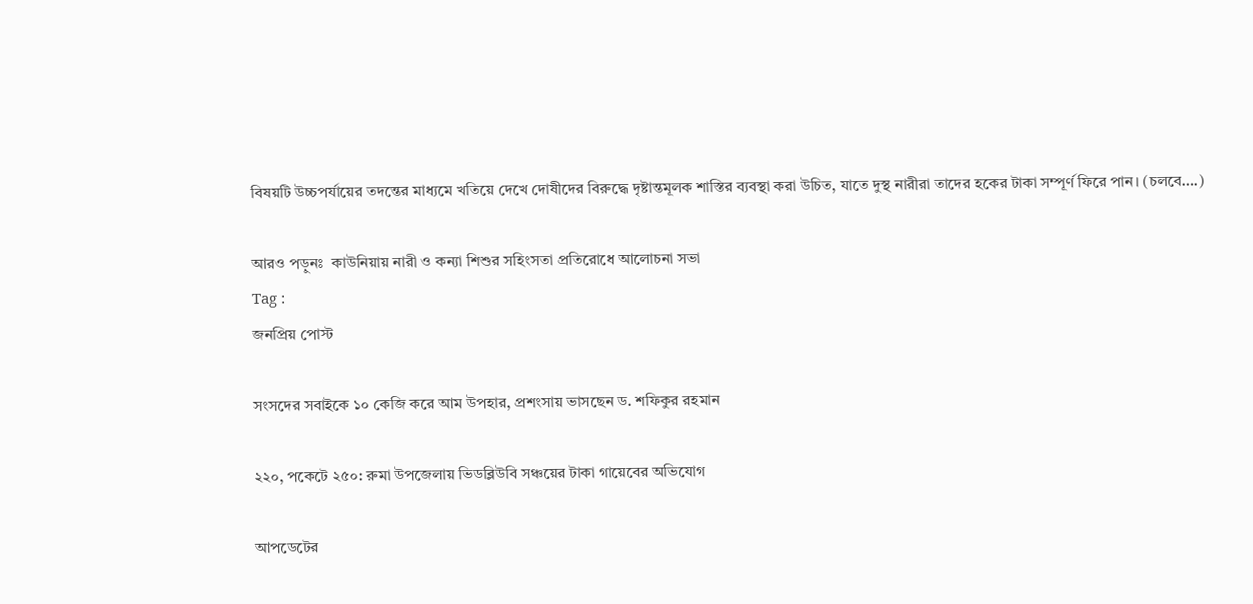বিষয়টি উচ্চপর্যায়ের তদন্তের মাধ্যমে খতিয়ে দেখে দোষীদের বিরুদ্ধে দৃষ্টান্তমূলক শাস্তির ব্যবস্থা করা উচিত, যাতে দুস্থ নারীরা তাদের হকের টাকা সম্পূর্ণ ফিরে পান। (চলবে….)

আরও পড়ুনঃ  কাউনিয়ায় নারী ও কন্যা শিশুর সহিংসতা প্রতিরোধে আলোচনা সভা
Tag :
জনপ্রিয় পোস্ট

সংসদের সবাইকে ১০ কেজি করে আম উপহার, প্রশংসায় ভাসছেন ড. শফিকুর রহমান

২২০, পকেটে ২৫০: রুমা উপজেলায় ভিডব্লিউবি সঞ্চয়ের টাকা গায়েবের অভিযোগ

আপডেটের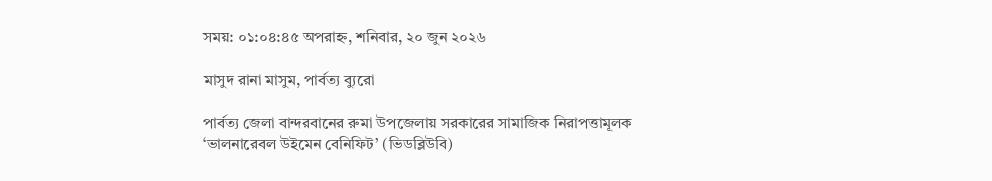সময়: ০১:০৪:৪৫ অপরাহ্ন, শনিবার, ২০ জুন ২০২৬

মাসুদ রানা মাসুম, পার্বত্য ব্যুরো

পার্বত্য জেলা বান্দরবানের রুমা উপজেলায় সরকারের সামাজিক নিরাপত্তামূলক ‘ভালনারেবল উইমেন বেনিফিট’ (ভিডব্লিউবি)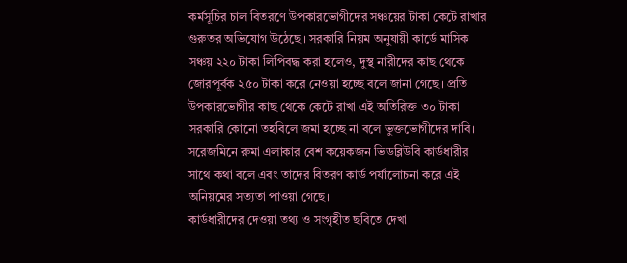কর্মসূচির চাল বিতরণে উপকারভোগীদের সঞ্চয়ের টাকা কেটে রাখার গুরুতর অভিযোগ উঠেছে। সরকারি নিয়ম অনুযায়ী কার্ডে মাসিক সঞ্চয় ২২০ টাকা লিপিবদ্ধ করা হলেও, দুস্থ নারীদের কাছ থেকে জোরপূর্বক ২৫০ টাকা করে নেওয়া হচ্ছে বলে জানা গেছে। প্রতি উপকারভোগীর কাছ থেকে কেটে রাখা এই অতিরিক্ত ৩০ টাকা সরকারি কোনো তহবিলে জমা হচ্ছে না বলে ভুক্তভোগীদের দাবি। সরেজমিনে রুমা এলাকার বেশ কয়েকজন ভিডব্লিউবি কার্ডধারীর সাথে কথা বলে এবং তাদের বিতরণ কার্ড পর্যালোচনা করে এই অনিয়মের সত্যতা পাওয়া গেছে।
কার্ডধারীদের দেওয়া তথ্য ও সংগৃহীত ছবিতে দেখা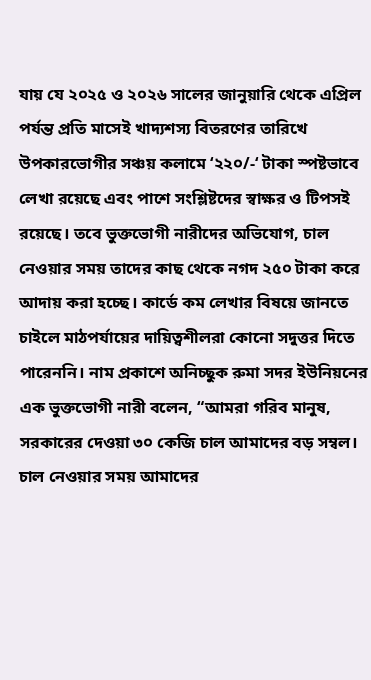যায় যে ২০২৫ ও ২০২৬ সালের জানুয়ারি থেকে এপ্রিল পর্যন্ত প্রতি মাসেই খাদ্যশস্য বিতরণের তারিখে উপকারভোগীর সঞ্চয় কলামে ‘২২০/-‘ টাকা স্পষ্টভাবে লেখা রয়েছে এবং পাশে সংশ্লিষ্টদের স্বাক্ষর ও টিপসই রয়েছে। তবে ভুক্তভোগী নারীদের অভিযোগ, চাল নেওয়ার সময় তাদের কাছ থেকে নগদ ২৫০ টাকা করে আদায় করা হচ্ছে। কার্ডে কম লেখার বিষয়ে জানতে চাইলে মাঠপর্যায়ের দায়িত্বশীলরা কোনো সদুত্তর দিতে পারেননি। নাম প্রকাশে অনিচ্ছুক রুমা সদর ইউনিয়নের এক ভুক্তভোগী নারী বলেন, “আমরা গরিব মানুষ, সরকারের দেওয়া ৩০ কেজি চাল আমাদের বড় সম্বল। চাল নেওয়ার সময় আমাদের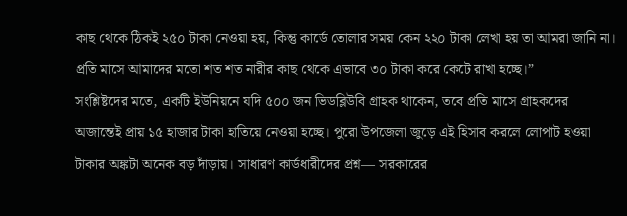কাছ থেকে ঠিকই ২৫০ টাকা নেওয়া হয়, কিন্তু কার্ডে তোলার সময় কেন ২২০ টাকা লেখা হয় তা আমরা জানি না। প্রতি মাসে আমাদের মতো শত শত নারীর কাছ থেকে এভাবে ৩০ টাকা করে কেটে রাখা হচ্ছে।”
সংশ্লিষ্টদের মতে, একটি ইউনিয়নে যদি ৫০০ জন ভিডব্লিউবি গ্রাহক থাকেন, তবে প্রতি মাসে গ্রাহকদের অজান্তেই প্রায় ১৫ হাজার টাকা হাতিয়ে নেওয়া হচ্ছে। পুরো উপজেলা জুড়ে এই হিসাব করলে লোপাট হওয়া টাকার অঙ্কটা অনেক বড় দাঁড়ায়। সাধারণ কার্ডধারীদের প্রশ্ন— সরকারের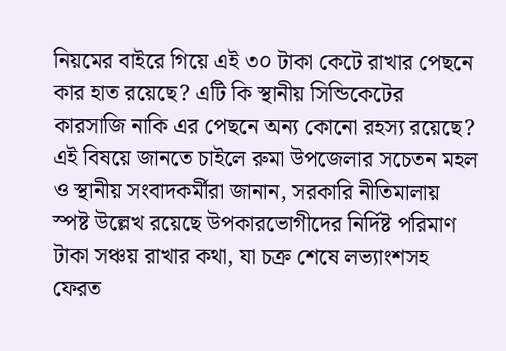নিয়মের বাইরে গিয়ে এই ৩০ টাকা কেটে রাখার পেছনে কার হাত রয়েছে? এটি কি স্থানীয় সিন্ডিকেটের কারসাজি নাকি এর পেছনে অন্য কোনো রহস্য রয়েছে? এই বিষয়ে জানতে চাইলে রুমা উপজেলার সচেতন মহল ও স্থানীয় সংবাদকর্মীরা জানান, সরকারি নীতিমালায় স্পষ্ট উল্লেখ রয়েছে উপকারভোগীদের নির্দিষ্ট পরিমাণ টাকা সঞ্চয় রাখার কথা, যা চক্র শেষে লভ্যাংশসহ ফেরত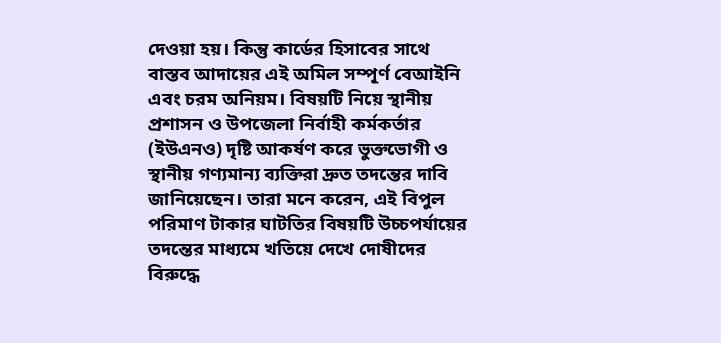দেওয়া হয়। কিন্তু কার্ডের হিসাবের সাথে বাস্তব আদায়ের এই অমিল সম্পূর্ণ বেআইনি এবং চরম অনিয়ম। বিষয়টি নিয়ে স্থানীয় প্রশাসন ও উপজেলা নির্বাহী কর্মকর্তার (ইউএনও) দৃষ্টি আকর্ষণ করে ভুক্তভোগী ও স্থানীয় গণ্যমান্য ব্যক্তিরা দ্রুত তদন্তের দাবি জানিয়েছেন। তারা মনে করেন, এই বিপুল পরিমাণ টাকার ঘাটতির বিষয়টি উচ্চপর্যায়ের তদন্তের মাধ্যমে খতিয়ে দেখে দোষীদের বিরুদ্ধে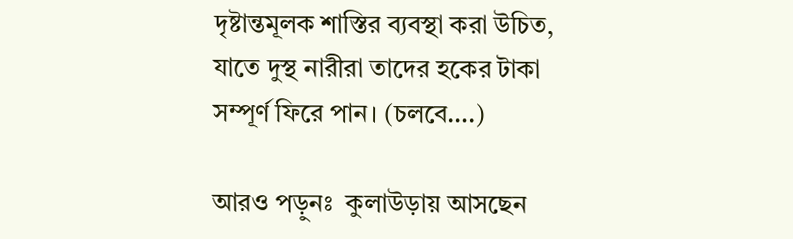দৃষ্টান্তমূলক শাস্তির ব্যবস্থা করা উচিত, যাতে দুস্থ নারীরা তাদের হকের টাকা সম্পূর্ণ ফিরে পান। (চলবে….)

আরও পড়ুনঃ  কুলাউড়ায় আসছেন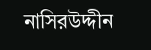নাসিরউদ্দীন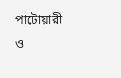পাটোয়ারী ও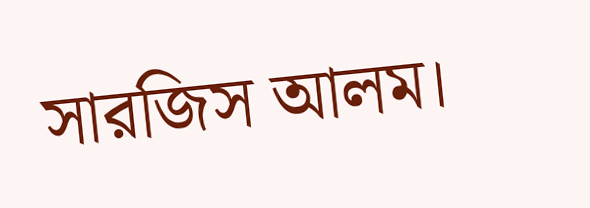সারজিস আলম।